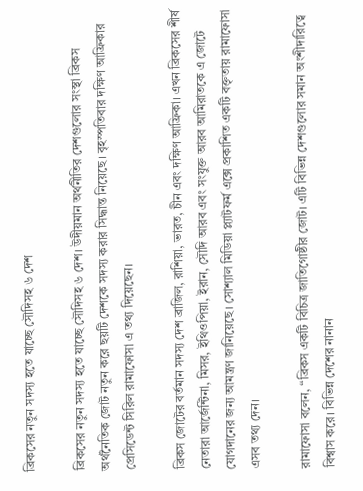ব্রিকসের নতুন সদস্য হতে যাচ্ছে সৌদিসহ ৬ দেশ

ব্রিকসের নতুন সদস্য হতে যাচ্ছে সৌদিসহ ৬ দেশ। উদীয়মান অর্থনীতির দেশগুলোর সংস্থা ব্রিকস অর্থনৈতিক জোট নতুন করে ছয়টি দেশকে সদস্য করার সিদ্ধান্ত নিয়েছে। বৃহস্পতিবার দক্ষিণ আফ্রিকার প্রেসিডেন্ট সিরিল রামাফোসা এ তথ্য দিয়েছেন।

ব্রিকস জোটের বর্তমান সদস্য দেশ ব্রাজিল, রাশিয়া, ভারত, চীন এবং দক্ষিণ আফ্রিকা। এখন ব্রিকসের শীর্ষ নেতারা আর্জেন্টিনা, মিসর, ইথিওপিয়া, ইরান, সৌদি আরব এবং সংযুক্ত আরব আমিরাতকে এ জোটে যোগদানের জন্য আমন্ত্রণ জানিয়েছে। সোশ্যাল মিডিয়া প্ল্যাটফর্ম এক্সে প্রকাশিত একটি বক্তৃতায় রামাফোসা এসব তথ্য দেন।

রামাফোসা বলেন, “ব্রিকস একটি বিচিত্র জাতিগোষ্ঠীর জোট। এটি বিভিন্ন দেশগুলোর সমান অংশীদারিত্বে বিশ্বাস করে। বিভিন্ন দেশের নানান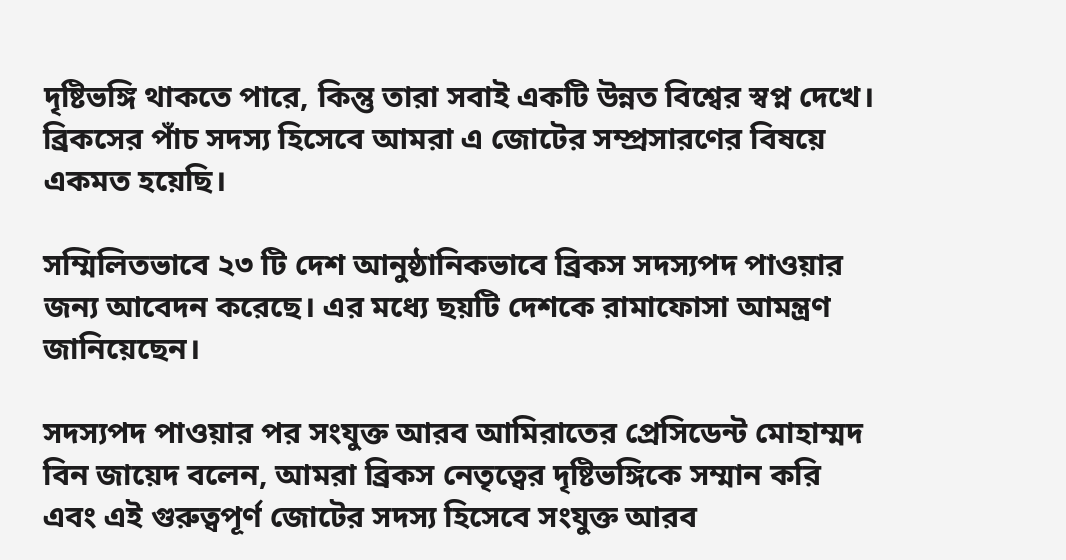দৃষ্টিভঙ্গি থাকতে পারে, কিন্তু তারা সবাই একটি উন্নত বিশ্বের স্বপ্ন দেখে। ব্রিকসের পাঁচ সদস্য হিসেবে আমরা এ জোটের সম্প্রসারণের বিষয়ে একমত হয়েছি।

সম্মিলিতভাবে ২৩ টি দেশ আনুষ্ঠানিকভাবে ব্রিকস সদস্যপদ পাওয়ার জন্য আবেদন করেছে। এর মধ্যে ছয়টি দেশকে রামাফোসা আমন্ত্রণ জানিয়েছেন।

সদস্যপদ পাওয়ার পর সংযুক্ত আরব আমিরাতের প্রেসিডেন্ট মোহাম্মদ বিন জায়েদ বলেন, আমরা ব্রিকস নেতৃত্বের দৃষ্টিভঙ্গিকে সম্মান করি এবং এই গুরুত্বপূর্ণ জোটের সদস্য হিসেবে সংযুক্ত আরব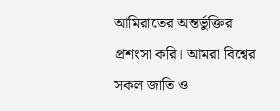আমিরাতের অন্তর্ভুক্তির প্রশংসা করি। আমরা বিশ্বের সকল জাতি ও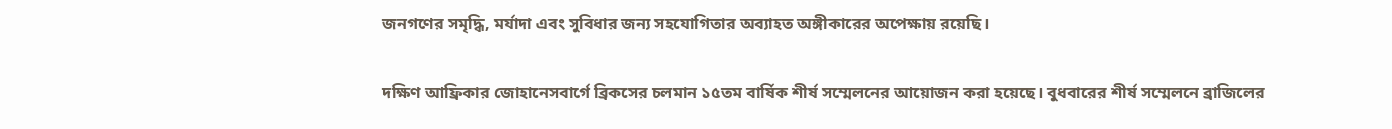জনগণের সমৃদ্ধি, মর্যাদা এবং সুবিধার জন্য সহযোগিতার অব্যাহত অঙ্গীকারের অপেক্ষায় রয়েছি।

দক্ষিণ আফ্রিকার জোহানেসবার্গে ব্রিকসের চলমান ১৫তম বার্ষিক শীর্ষ সম্মেলনের আয়োজন করা হয়েছে। বুধবারের শীর্ষ সম্মেলনে ব্রাজিলের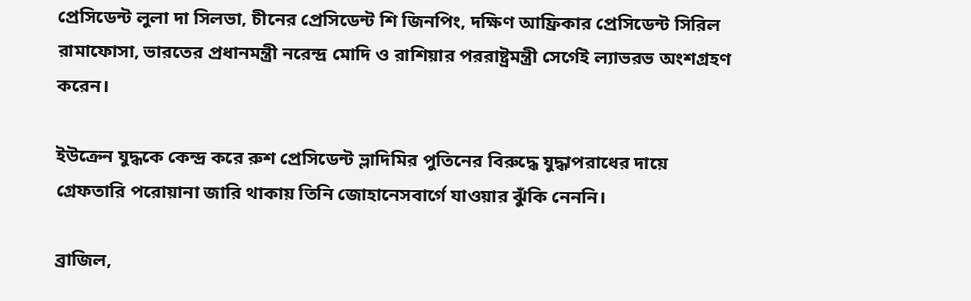প্রেসিডেন্ট লুলা দা সিলভা, চীনের প্রেসিডেন্ট শি জিনপিং, দক্ষিণ আফ্রিকার প্রেসিডেন্ট সিরিল রামাফোসা, ভারতের প্রধানমন্ত্রী নরেন্দ্র মোদি ও রাশিয়ার পররাষ্ট্রমন্ত্রী সের্গেই ল্যাভরভ অংশগ্রহণ করেন।

ইউক্রেন যুদ্ধকে কেন্দ্র করে রুশ প্রেসিডেন্ট ভ্লাদিমির পুতিনের বিরুদ্ধে যুদ্ধাপরাধের দায়ে গ্রেফতারি পরোয়ানা জারি থাকায় তিনি জোহানেসবার্গে যাওয়ার ঝুঁকি নেননি।

ব্রাজিল,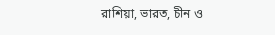রাশিয়া, ভারত, চীন ও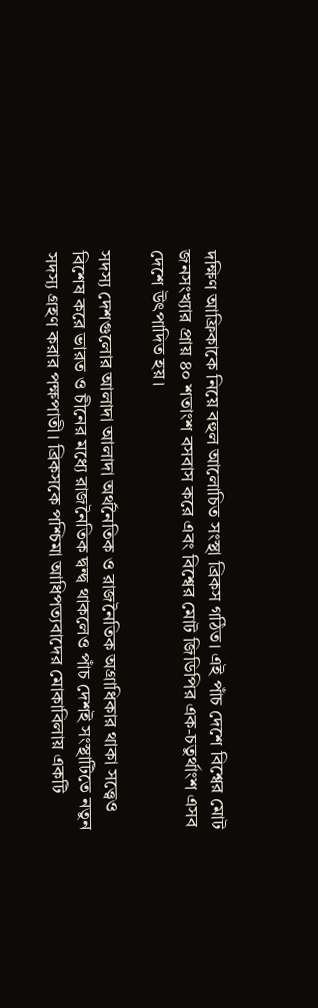দক্ষিণ আফ্রিকাকে নিয়ে বহুল আলোচিত সংস্থা ব্রিকস গঠিত। এই পাঁচ দেশে বিশ্বের মোট জনসংখ্যার প্রায় ৪০ শতাংশ বসবাস করে এবং বিশ্বের মোট জিডিপির এক-চতুর্থাংশ এসব দেশে উৎপাদিত হয়।

সদস্য দেশগুলোর আলাদা আলাদা অর্থনৈতিক ও রাজনৈতিক অগ্রাধিকার থাকা সত্ত্বেও বিশেষ করে ভারত ও চীনের মধ্যে রাজনৈতিক দ্বন্দ্ব থাকলেও পাঁচ দেশই সংস্থাটিতে নতুন সদস্য গ্রহণ করার পক্ষপাতী। ব্রিকসকে পশ্চিমা আধিপত্যবাদের মোকাবিলায় একটি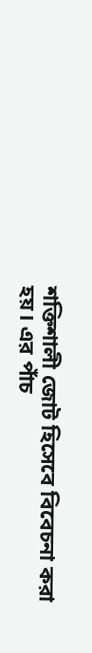শক্তিশালী জোট হিসেবে বিবেচনা করা হয়। এর পাঁচ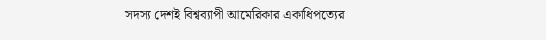সদস্য দেশই বিশ্বব্যাপী আমেরিকার একাধিপত্যের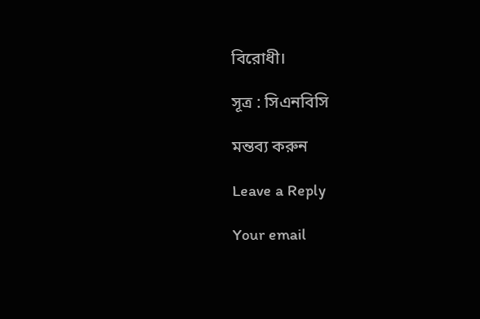বিরোধী।

সূত্র : সিএনবিসি

মন্তব্য করুন

Leave a Reply

Your email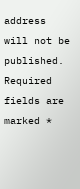address will not be published. Required fields are marked *